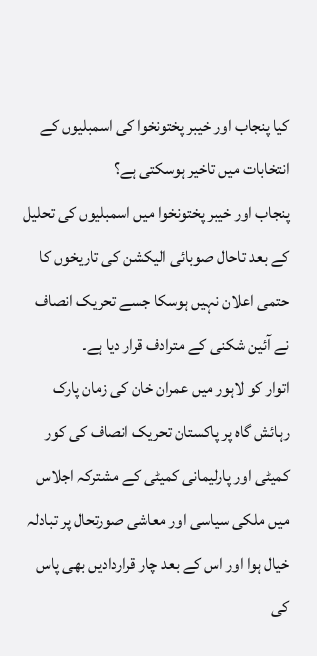کیا پنجاب اور خیبر پختونخوا کی اسمبلیوں کے انتخابات میں تاخیر ہوسکتی ہے؟
پنجاب اور خیبر پختونخوا میں اسمبلیوں کی تحلیل کے بعد تاحال صوبائی الیکشن کی تاریخوں کا حتمی اعلان نہیں ہوسکا جسے تحریک انصاف نے آئین شکنی کے مترادف قرار دیا ہے۔
اتوار کو لاہور میں عمران خان کی زمان پارک رہائش گاہ پر پاکستان تحریک انصاف کی کور کمیٹی اور پارلیمانی کمیٹی کے مشترکہ اجلاس میں ملکی سیاسی اور معاشی صورتحال پر تبادلہ خیال ہوا اور اس کے بعد چار قراردادیں بھی پاس کی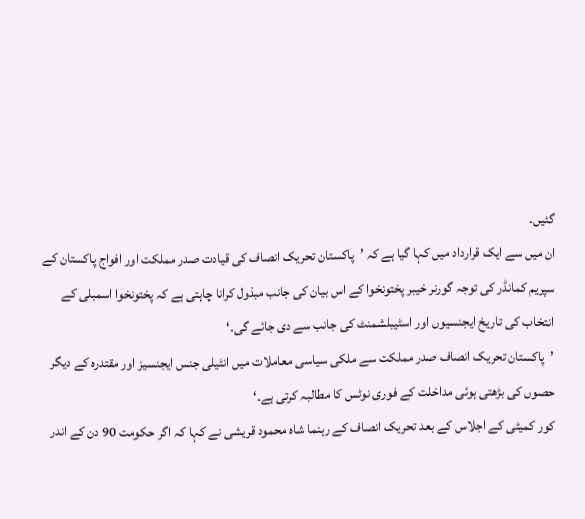گئیں۔
ان میں سے ایک قرارداد میں کہا گیا ہے کہ ’پاکستان تحریک انصاف کی قیادت صدر مملکت اور افواج پاکستان کے سپریم کمانڈر کی توجہ گورنر خیبر پختونخوا کے اس بیان کی جانب مبذول کرانا چاہتی ہے کہ پختونخوا اسمبلی کے انتخاب کی تاریخ ایجنسیوں اور اسٹیبلشمنٹ کی جانب سے دی جائے گی۔‘
’پاکستان تحریک انصاف صدر مملکت سے ملکی سیاسی معاملات میں انٹیلی جنس ایجنسیز اور مقتدرہ کے دیگر حصوں کی بڑھتی ہوئی مداخلت کے فوری نوٹس کا مطالبہ کرتی ہے۔‘
کور کمیٹی کے اجلاس کے بعد تحریک انصاف کے رہنما شاہ محمود قریشی نے کہا کہ اگر حکومت 90 دن کے اندر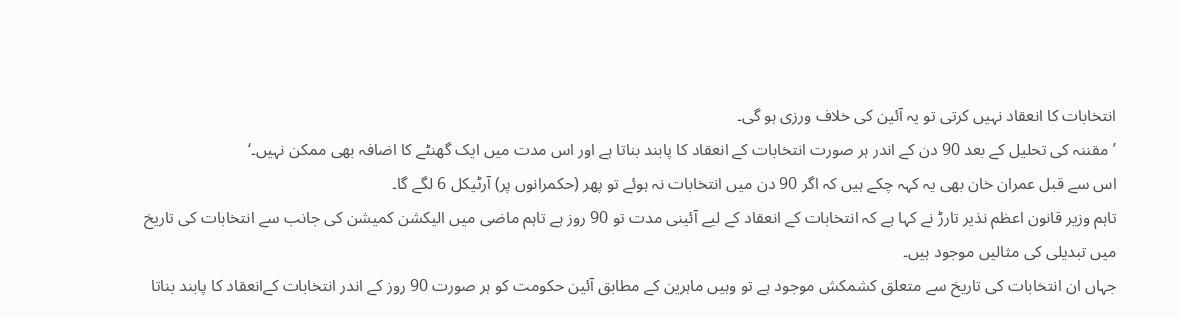انتخابات کا انعقاد نہیں کرتی تو یہ آئین کی خلاف ورزی ہو گی۔
’مقننہ کی تحلیل کے بعد 90 دن کے اندر ہر صورت انتخابات کے انعقاد کا پابند بناتا ہے اور اس مدت میں ایک گھنٹے کا اضافہ بھی ممکن نہیں۔‘
اس سے قبل عمران خان بھی یہ کہہ چکے ہیں کہ اگر 90 دن میں انتخابات نہ ہوئے تو پھر (حکمرانوں پر) آرٹیکل 6 لگے گا۔
تاہم وزیر قانون اعظم نذیر تارڑ نے کہا ہے کہ انتخابات کے انعقاد کے لیے آئینی مدت تو 90 روز ہے تاہم ماضی میں الیکشن کمیشن کی جانب سے انتخابات کی تاریخ میں تبدیلی کی مثالیں موجود ہیں۔
جہاں ان انتخابات کی تاریخ سے متعلق کشمکش موجود ہے تو وہیں ماہرین کے مطابق آئین حکومت کو ہر صورت 90 روز کے اندر انتخابات کےانعقاد کا پابند بناتا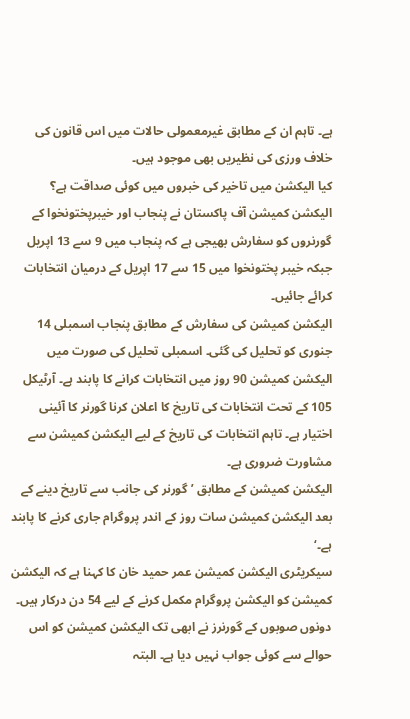ہے۔ تاہم ان کے مطابق غیرمعمولی حالات میں اس قانون کی خلاف ورزی کی نظیریں بھی موجود ہیں۔
کیا الیکشن میں تاخیر کی خبروں میں کوئی صداقت ہے؟
الیکشن کمیشن آف پاکستان نے پنجاب اور خیبرپختونخوا کے گورنروں کو سفارش بھیجی ہے کہ پنجاب میں 9 سے 13 اپریل جبکہ خیبر پختونخوا میں 15 سے 17 اپریل کے درمیان انتخابات کرائے جائیں۔
الیکشن کمیشن کی سفارش کے مطابق پنجاب اسمبلی 14 جنوری کو تحلیل کی گئی۔ اسمبلی تحلیل کی صورت میں الیکشن کمیشن 90 روز میں انتخابات کرانے کا پابند ہے۔ آرٹیکل 105 کے تحت انتخابات کی تاریخ کا اعلان کرنا گورنر کا آئینی اختیار ہے۔ تاہم انتخابات کی تاریخ کے لیے الیکشن کمیشن سے مشاورت ضروری ہے۔
الیکشن کمیشن کے مطابق ’گورنر کی جانب سے تاریخ دینے کے بعد الیکشن کمیشن سات روز کے اندر پروگرام جاری کرنے کا پابند ہے۔‘
سیکریٹری الیکشن کمیشن عمر حمید خان کا کہنا ہے کہ الیکشن کمیشن کو الیکشن پروگرام مکمل کرنے کے لیے 54 دن درکار ہیں۔
دونوں صوبوں کے گورنرز نے ابھی تک الیکشن کمیشن کو اس حوالے سے کوئی جواب نہیں دیا ہے۔ البتہ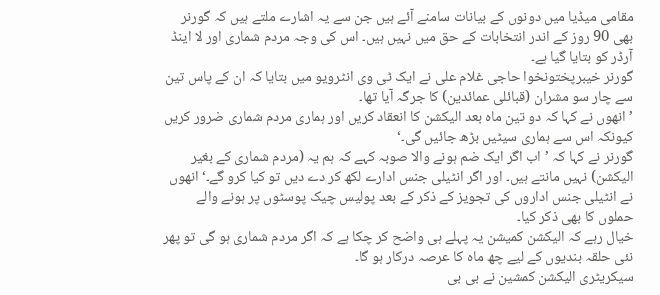مقامی میڈیا میں دونوں کے بیانات سامنے آئے ہیں جن سے یہ اشارے ملتے ہیں کہ گورنر بھی 90 روز کے اندر انتخابات کے حق میں نہیں ہیں۔ اس کی وجہ مردم شماری اور لا اینڈ آرڈر کو بتایا گیا ہے۔
گورنر خیبرپختونخوا حاجی غلام علی نے ایک ٹی وی انٹرویو میں بتایا کہ ان کے پاس تین سے چار سو مشران (قبائلی عمائدین) کا جرگہ آیا تھا۔
’انھوں نے کہا کہ دو تین ماہ بعد الیکشن کا انعقاد کریں اور ہماری مردم شماری ضرور کریں کیونکہ اس سے ہماری سیٹیں بڑھ جائیں گی۔‘
گورنر نے کہا کہ ’اب اگر ایک ضم ہونے والا صوبہ کہے کہ ہم یہ (مردم شماری کے بغیر الیکشن) نہیں مانتے ہیں۔ اور اگر انٹیلی جنس ادارے لکھ کر دے دیں تو کیا کرو گے۔‘ انھوں نے انٹیلی جنس اداروں کی تجویز کے ذکر کے بعد پولیس چیک پوسٹوں پر ہونے والے حملوں کا بھی ذکر کیا۔
خیال رہے کہ الیکشن کمیشن یہ پہلے ہی واضح کر چکا ہے کہ اگر مردم شماری ہو گی تو پھر نئی حلقہ بندیوں کے لیے چھ ماہ کا عرصہ درکار ہو گا۔
سیکریٹری الیکشن کمشین نے بی بی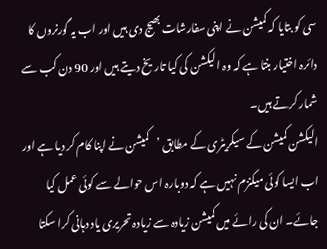سی کو بتایا کہ کمیشن نے اپنی سفارشات بھیج دی ہیں اور اب یہ گورنروں کا دائرہ اختیار بنتا ہے کہ وہ الیکشن کی کیا تاریخ دیتے ہیں اور 90 دن کب سے شمار کرتے ہیں۔
الیکشن کمیشن کے سیکریٹری کے مطابق ’کمیشن نے اپنا کام کر دیا ہے اور اب ایسا کوئی میکنزم نہیں ہے کہ دوبارہ اس حوالے سے کوئی عمل کیا جائے۔ ان کی رائے میں کمیشن زیادہ سے زیادہ تحریری یاد دہانی کرا سکتا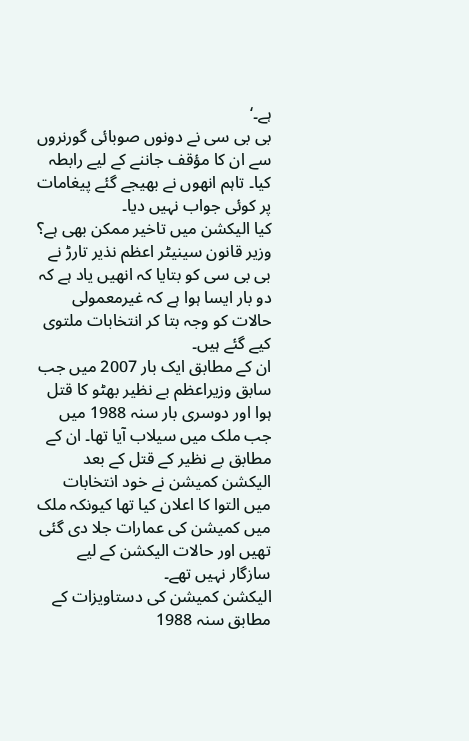ہے۔‘
بی بی سی نے دونوں صوبائی گورنروں سے ان کا مؤقف جاننے کے لیے رابطہ کیا۔ تاہم انھوں نے بھیجے گئے پیغامات پر کوئی جواب نہیں دیا۔
کیا الیکشن میں تاخیر ممکن بھی ہے؟
وزیر قانون سینیٹر اعظم نذیر تارڑ نے بی بی سی کو بتایا کہ انھیں یاد ہے کہ دو بار ایسا ہوا ہے کہ غیرمعمولی حالات کو وجہ بتا کر انتخابات ملتوی کیے گئے ہیں۔
ان کے مطابق ایک بار 2007 میں جب سابق وزیراعظم بے نظیر بھٹو کا قتل ہوا اور دوسری بار سنہ 1988 میں جب ملک میں سیلاب آیا تھا۔ ان کے مطابق بے نظیر کے قتل کے بعد الیکشن کمیشن نے خود انتخابات میں التوا کا اعلان کیا تھا کیونکہ ملک میں کمیشن کی عمارات جلا دی گئی تھیں اور حالات الیکشن کے لیے سازگار نہیں تھے۔
الیکشن کمیشن کی دستاویزات کے مطابق سنہ 1988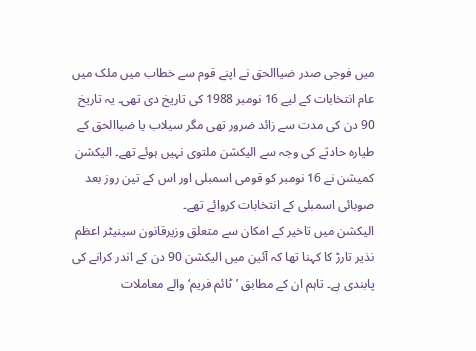میں فوجی صدر ضیاالحق نے اپنے قوم سے خطاب میں ملک میں عام انتخابات کے لیے 16 نومبر 1988 کی تاریخ دی تھی۔ یہ تاریخ 90 دن کی مدت سے زائد ضرور تھی مگر سیلاب یا ضیاالحق کے طیارہ حادثے کی وجہ سے الیکشن ملتوی نہیں ہوئے تھے۔ الیکشن کمیشن نے 16 نومبر کو قومی اسمبلی اور اس کے تین روز بعد صوبائی اسمبلی کے انتخابات کروائے تھے۔
الیکشن میں تاخیر کے امکان سے متعلق وزیرقانون سینیٹر اعظم نذیر تارڑ کا کہنا تھا کہ آئین میں الیکشن 90 دن کے اندر کرانے کی پابندی ہے۔ تاہم ان کے مطابق ’ٹائم فریم‘ والے معاملات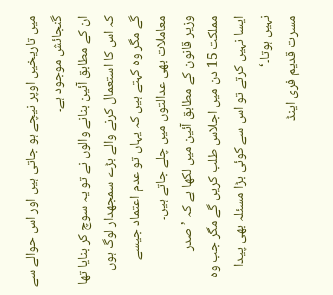میں تاریخیں اوپر نیچے ہو جاتی ہیں اور اس حوالے سے گنجائش موجود ہے۔
ان کے مطابق آئین بنانے والوں نے تو یہ سوچ کر بنایا تھا کہ اس کا استعمال کرنے والے بڑے سمجھدار لوگ ہوں گے مگر وہ کہتے ہیں کہ یہاں تو عدم اعتماد جیسے معاملات بھی عدالتوں میں چلے جاتے ہیں۔
وزیر قانون کے مطابق آئین میں لکھا ہے کہ ’صدر مملکت 15 دن میں اجلاس طلب کریں گے مگر جب وہ ایسا نہیں کرتے تو اس سے کوئی بڑا مسئلہ بھی پیدا نہیں ہوتا۔‘
مسرت قدیم فری اینڈ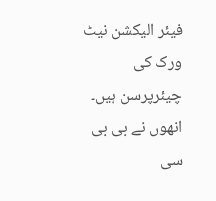فیئر الیکشن نیٹ ورک کی چیئرپرسن ہیں۔ انھوں نے بی بی سی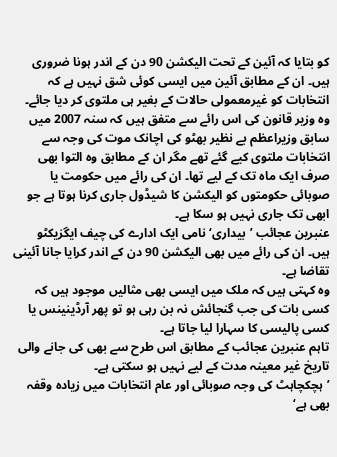کو بتایا کہ آئین کے تحت الیکشن 90 دن کے اندر ہونا ضروری ہیں۔ ان کے مطابق آئین میں ایسی کوئی شق نہیں ہے کہ انتخابات کو غیرمعمولی حالات کے بغیر ہی ملتوی کر دیا جائے۔
وہ وزیر قانون کی اس رائے سے متفق ہیں کہ سنہ 2007 میں سابق وزیراعظم بے نظیر بھٹو کی اچانک موت کی وجہ سے انتخابات ملتوی کیے گئے تھے مگر ان کے مطابق وہ التوا بھی صرف ایک ماہ تک کے لیے تھا۔ ان کی رائے میں حکومت یا صوبائی حکومتوں کو الیکشن کا شیڈول جاری کرنا ہوتا ہے جو ابھی تک جاری نہیں ہو سکا ہے۔
عنبرین عجائب ’بیداری‘ نامی ایک ادارے کی چیف ایگزیکٹو ہیں۔ ان کی رائے میں بھی الیکشن 90 دن کے اندر کرایا جانا آئینی تقاضا ہے۔
وہ کہتی ہیں کہ ملک میں ایسی بھی مثالیں موجود ہیں کہ کسی بات کی جب گنجائش نہ بن رہی ہو تو پھر آرڈینینس یا کسی پالیسی کا سہارا لیا جاتا ہے۔
تاہم عنبرین عجائب کے مطابق اس طرح سے بھی کی جانے والی تاریخ غیر معینہ مدت کے لیے نہیں ہو سکتی ہے۔
’ہچکچاہٹ کی وجہ صوبائی اور عام انتخابات میں زیادہ وقفہ بھی ہے‘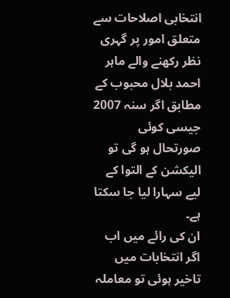انتخابی اصلاحات سے متعلق امور پر گہری نظر رکھنے والے ماہر احمد بلال محبوب کے مطابق اگر سنہ 2007 جیسی کوئی صورتحال ہو گی تو الیکشن کے التوا کے لیے سہارا لیا جا سکتا ہے۔
ان کی رائے میں اب اگر انتخابات میں تاخیر ہوئی تو معاملہ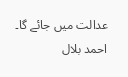عدالت میں جائے گا۔
احمد بلال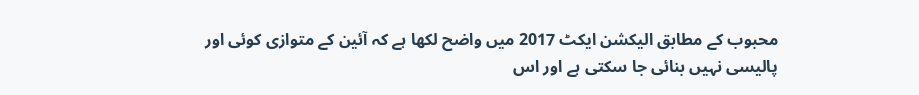محبوب کے مطابق الیکشن ایکٹ 2017 میں واضح لکھا ہے کہ آئین کے متوازی کوئی اور پالیسی نہیں بنائی جا سکتی ہے اور اس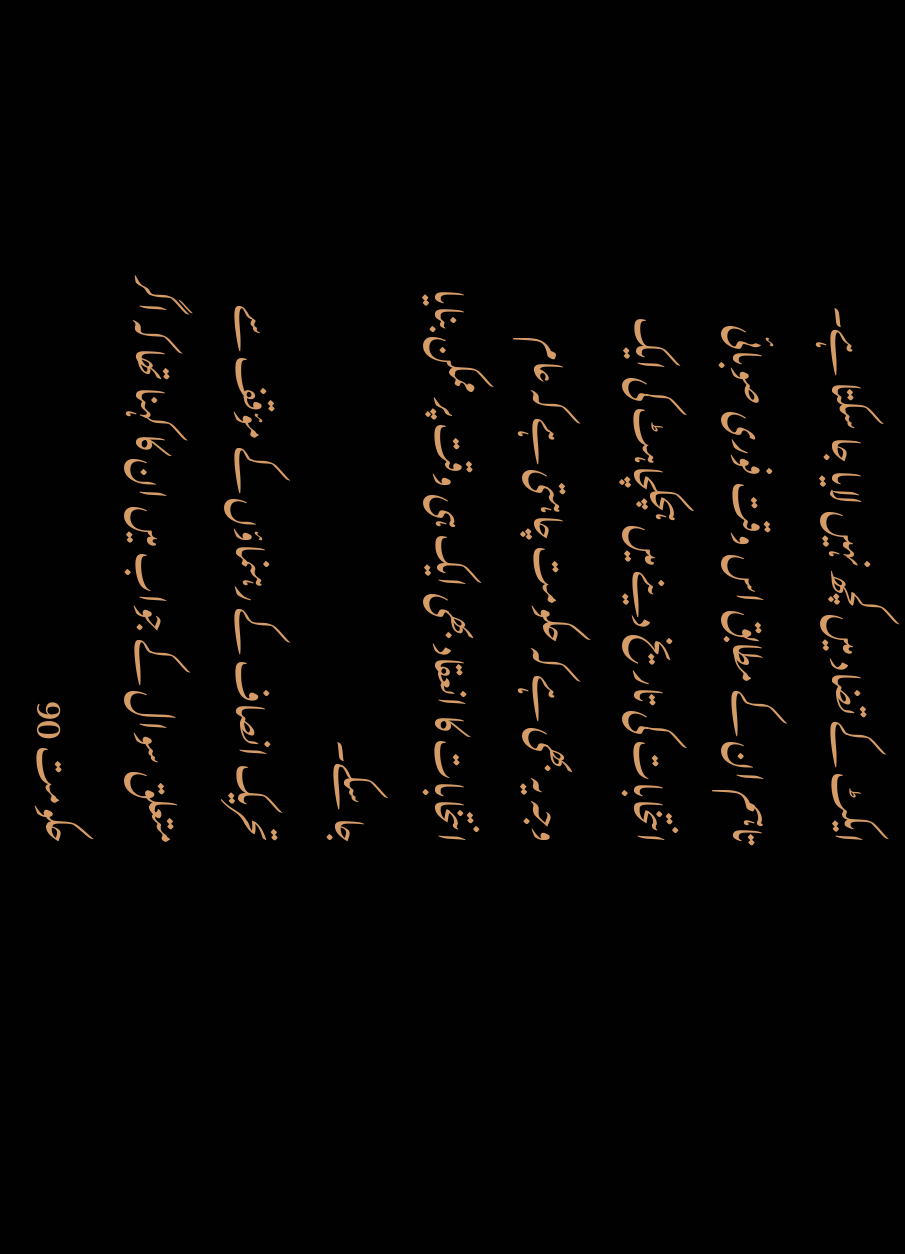ایکٹ کے تضاد میں کچھ نہیں لایا جا سکتا ہے۔
تاہم ان کے مطابق اس وقت فوری صوبائی انتخابات کی تاریخ دینے میں ہچکچاہٹ کی ایک وجہ یہ بھی ہے کہ حکومت چاہتی ہے کہ عام انتخابات کا انعقاد بھی ایک ہی وقت پر ممکن بنایا جا سکے۔
تحریک انصاف کے رہنماؤں کے مؤقف سے متعلق سوال کے جواب میں ان کا کہنا تھا کہ اگر حکومت 90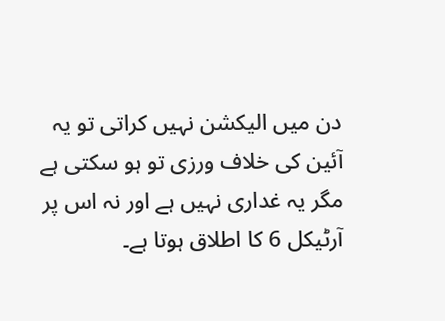دن میں الیکشن نہیں کراتی تو یہ آئین کی خلاف ورزی تو ہو سکتی ہے مگر یہ غداری نہیں ہے اور نہ اس پر آرٹیکل 6 کا اطلاق ہوتا ہے۔